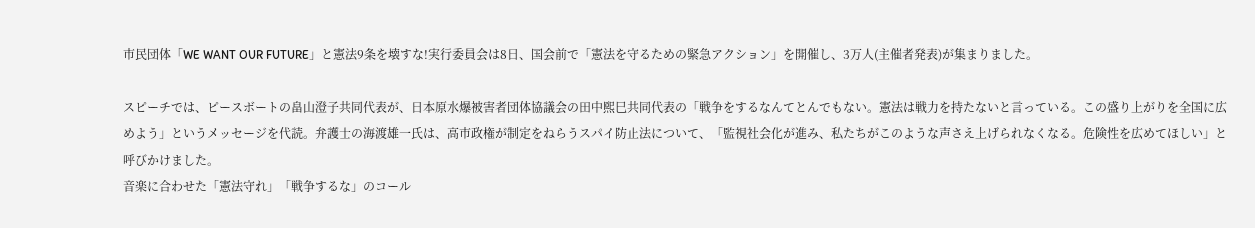市民団体「WE WANT OUR FUTURE」と憲法9条を壊すな!実行委員会は8日、国会前で「憲法を守るための緊急アクション」を開催し、3万人(主催者発表)が集まりました。

スピーチでは、ピースボートの畠山澄子共同代表が、日本原水爆被害者団体協議会の田中煕巳共同代表の「戦争をするなんてとんでもない。憲法は戦力を持たないと言っている。この盛り上がりを全国に広めよう」というメッセージを代読。弁護士の海渡雄一氏は、高市政権が制定をねらうスパイ防止法について、「監視社会化が進み、私たちがこのような声さえ上げられなくなる。危険性を広めてほしい」と呼びかけました。
音楽に合わせた「憲法守れ」「戦争するな」のコール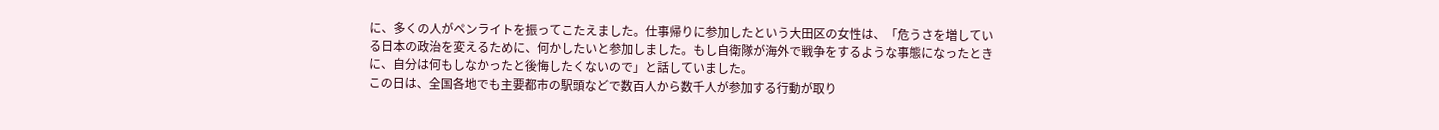に、多くの人がペンライトを振ってこたえました。仕事帰りに参加したという大田区の女性は、「危うさを増している日本の政治を変えるために、何かしたいと参加しました。もし自衛隊が海外で戦争をするような事態になったときに、自分は何もしなかったと後悔したくないので」と話していました。
この日は、全国各地でも主要都市の駅頭などで数百人から数千人が参加する行動が取り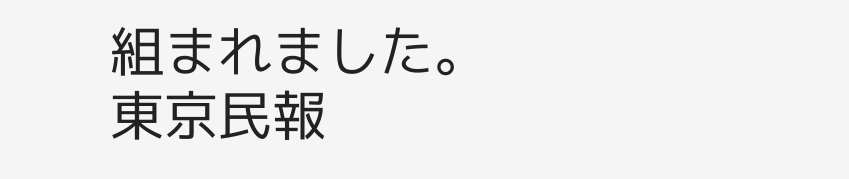組まれました。
東京民報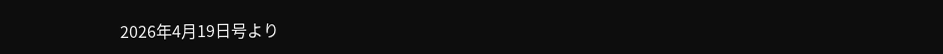2026年4月19日号より